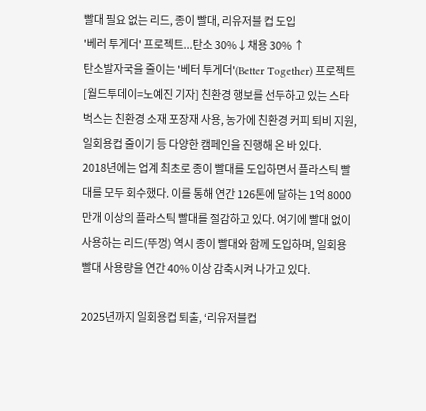빨대 필요 없는 리드, 종이 빨대, 리유저블 컵 도입
'베러 투게더' 프로젝트...탄소 30%↓채용 30% ↑
탄소발자국을 줄이는 '베터 투게더'(Better Together) 프로젝트
[월드투데이=노예진 기자] 친환경 행보를 선두하고 있는 스타벅스는 친환경 소재 포장재 사용, 농가에 친환경 커피 퇴비 지원, 일회용컵 줄이기 등 다양한 캠페인을 진행해 온 바 있다.
2018년에는 업계 최초로 종이 빨대를 도입하면서 플라스틱 빨대를 모두 회수했다. 이를 통해 연간 126톤에 달하는 1억 8000만개 이상의 플라스틱 빨대를 절감하고 있다. 여기에 빨대 없이 사용하는 리드(뚜껑) 역시 종이 빨대와 함께 도입하며, 일회용 빨대 사용량을 연간 40% 이상 감축시켜 나가고 있다.

2025년까지 일회용컵 퇴출, ‘리유저블컵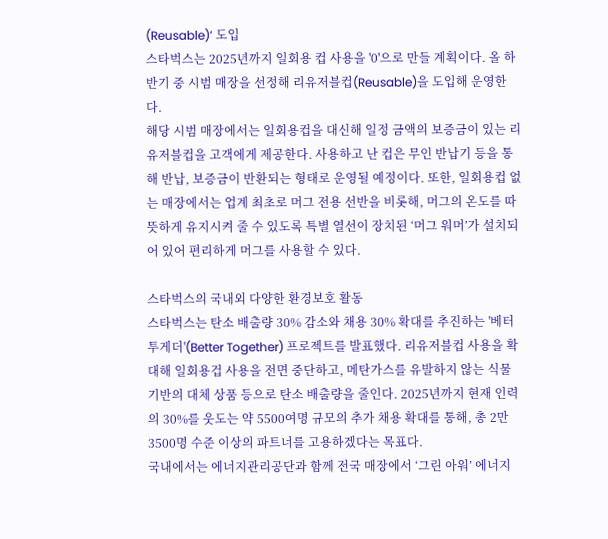(Reusable)’ 도입
스타벅스는 2025년까지 일회용 컵 사용을 '0'으로 만들 계획이다. 올 하반기 중 시범 매장을 선정해 리유저블컵(Reusable)을 도입해 운영한다.
해당 시범 매장에서는 일회용컵을 대신해 일정 금액의 보증금이 있는 리유저블컵을 고객에게 제공한다. 사용하고 난 컵은 무인 반납기 등을 통해 반납, 보증금이 반환되는 형태로 운영될 예정이다. 또한, 일회용컵 없는 매장에서는 업계 최초로 머그 전용 선반을 비롯해, 머그의 온도를 따뜻하게 유지시켜 줄 수 있도록 특별 열선이 장치된 ‘머그 워머’가 설치되어 있어 편리하게 머그를 사용할 수 있다.

스타벅스의 국내외 다양한 환경보호 활동
스타벅스는 탄소 배출량 30% 감소와 채용 30% 확대를 추진하는 '베터 투게더'(Better Together) 프로젝트를 발표했다. 리유저블컵 사용을 확대해 일회용겁 사용을 전면 중단하고, 메탄가스를 유발하지 않는 식물 기반의 대체 상품 등으로 탄소 배출량을 줄인다. 2025년까지 현재 인력의 30%를 웃도는 약 5500여명 규모의 추가 채용 확대를 통해, 총 2만 3500명 수준 이상의 파트너를 고용하겠다는 목표다.
국내에서는 에너지관리공단과 함께 전국 매장에서 ‘그린 아워’ 에너지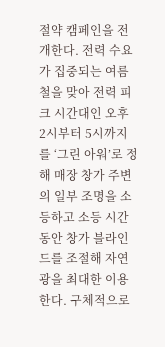절약 캠페인을 전개한다. 전력 수요가 집중되는 여름철을 맞아 전력 피크 시간대인 오후 2시부터 5시까지를 ‘그린 아워’로 정해 매장 창가 주변의 일부 조명을 소등하고 소등 시간 동안 창가 블라인드를 조절해 자연광을 최대한 이용한다. 구체적으로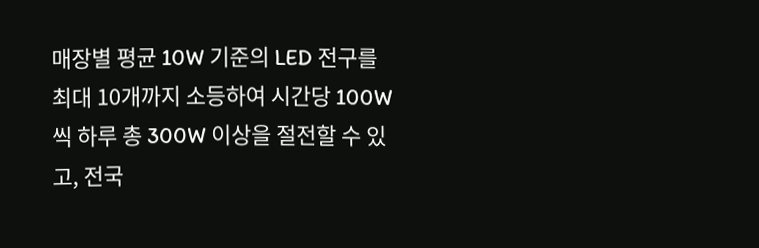매장별 평균 10W 기준의 LED 전구를 최대 10개까지 소등하여 시간당 100W씩 하루 총 300W 이상을 절전할 수 있고, 전국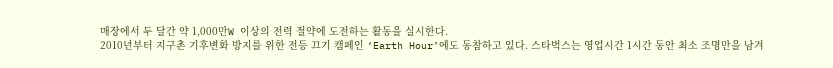매장에서 두 달간 약 1,000만W 이상의 전력 절약에 도전하는 활동을 실시한다.
2010년부터 지구촌 기후변화 방지를 위한 전등 끄기 캠페인 ‘Earth Hour’에도 동참하고 있다. 스타벅스는 영업시간 1시간 동안 최소 조명만을 남겨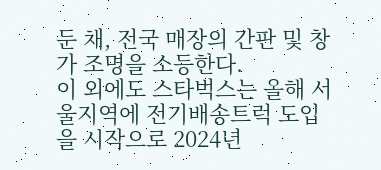둔 채, 전국 매장의 간판 및 창가 조명을 소등한다.
이 외에도 스타벅스는 올해 서울지역에 전기배송트럭 도입을 시작으로 2024년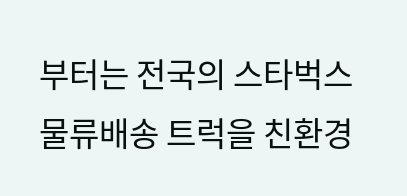부터는 전국의 스타벅스 물류배송 트럭을 친환경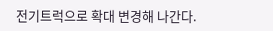전기트럭으로 확대 변경해 나간다.